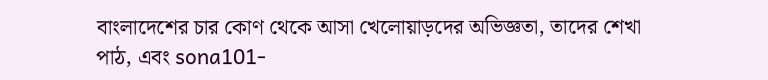বাংলাদেশের চার কোণ থেকে আসা খেলোয়াড়দের অভিজ্ঞতা, তাদের শেখা পাঠ, এবং sona101-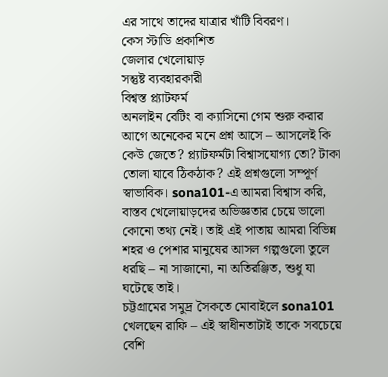এর সাথে তাদের যাত্রার খাঁটি বিবরণ।
কেস স্টাডি প্রকাশিত
জেলার খেলোয়াড়
সন্তুষ্ট ব্যবহারকারী
বিশ্বস্ত প্ল্যাটফর্ম
অনলাইন বেটিং বা ক্যাসিনো গেম শুরু করার আগে অনেকের মনে প্রশ্ন আসে – আসলেই কি কেউ জেতে? প্ল্যাটফর্মটা বিশ্বাসযোগ্য তো? টাকা তোলা যাবে ঠিকঠাক? এই প্রশ্নগুলো সম্পূর্ণ স্বাভাবিক। sona101-এ আমরা বিশ্বাস করি, বাস্তব খেলোয়াড়দের অভিজ্ঞতার চেয়ে ভালো কোনো তথ্য নেই। তাই এই পাতায় আমরা বিভিন্ন শহর ও পেশার মানুষের আসল গল্পগুলো তুলে ধরছি – না সাজানো, না অতিরঞ্জিত, শুধু যা ঘটেছে তাই।
চট্টগ্রামের সমুদ্র সৈকতে মোবাইলে sona101 খেলছেন রাফি – এই স্বাধীনতাটাই তাকে সবচেয়ে বেশি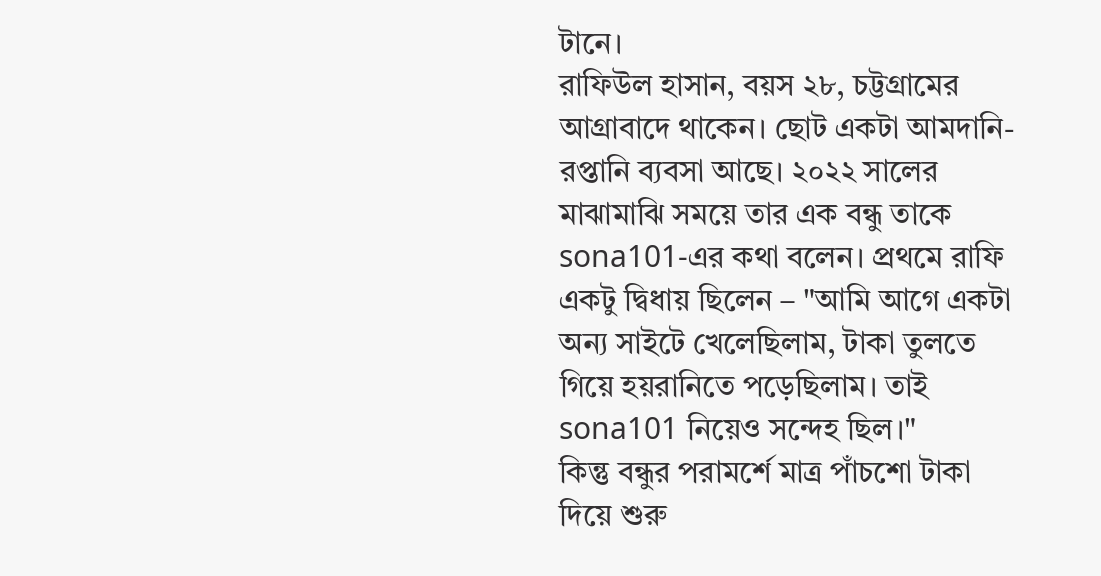টানে।
রাফিউল হাসান, বয়স ২৮, চট্টগ্রামের আগ্রাবাদে থাকেন। ছোট একটা আমদানি-রপ্তানি ব্যবসা আছে। ২০২২ সালের মাঝামাঝি সময়ে তার এক বন্ধু তাকে sona101-এর কথা বলেন। প্রথমে রাফি একটু দ্বিধায় ছিলেন – "আমি আগে একটা অন্য সাইটে খেলেছিলাম, টাকা তুলতে গিয়ে হয়রানিতে পড়েছিলাম। তাই sona101 নিয়েও সন্দেহ ছিল।"
কিন্তু বন্ধুর পরামর্শে মাত্র পাঁচশো টাকা দিয়ে শুরু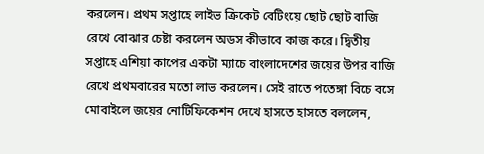করলেন। প্রথম সপ্তাহে লাইভ ক্রিকেট বেটিংয়ে ছোট ছোট বাজি রেখে বোঝার চেষ্টা করলেন অডস কীভাবে কাজ করে। দ্বিতীয় সপ্তাহে এশিয়া কাপের একটা ম্যাচে বাংলাদেশের জয়ের উপর বাজি রেখে প্রথমবারের মতো লাভ করলেন। সেই রাতে পতেঙ্গা বিচে বসে মোবাইলে জয়ের নোটিফিকেশন দেখে হাসতে হাসতে বললেন,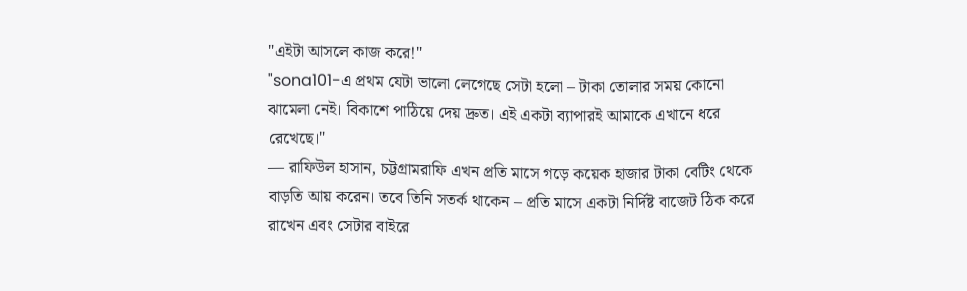"এইটা আসলে কাজ করে!"
"sona101-এ প্রথম যেটা ভালো লেগেছে সেটা হলো – টাকা তোলার সময় কোনো ঝামেলা নেই। বিকাশে পাঠিয়ে দেয় দ্রুত। এই একটা ব্যাপারই আমাকে এখানে ধরে রেখেছে।"
— রাফিউল হাসান, চট্টগ্রামরাফি এখন প্রতি মাসে গড়ে কয়েক হাজার টাকা বেটিং থেকে বাড়তি আয় করেন। তবে তিনি সতর্ক থাকেন – প্রতি মাসে একটা নির্দিষ্ট বাজেট ঠিক করে রাখেন এবং সেটার বাইরে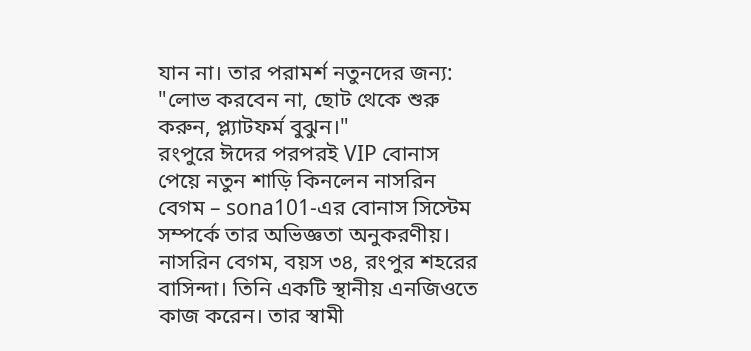যান না। তার পরামর্শ নতুনদের জন্য: "লোভ করবেন না, ছোট থেকে শুরু করুন, প্ল্যাটফর্ম বুঝুন।"
রংপুরে ঈদের পরপরই VIP বোনাস পেয়ে নতুন শাড়ি কিনলেন নাসরিন বেগম – sona101-এর বোনাস সিস্টেম সম্পর্কে তার অভিজ্ঞতা অনুকরণীয়।
নাসরিন বেগম, বয়স ৩৪, রংপুর শহরের বাসিন্দা। তিনি একটি স্থানীয় এনজিওতে কাজ করেন। তার স্বামী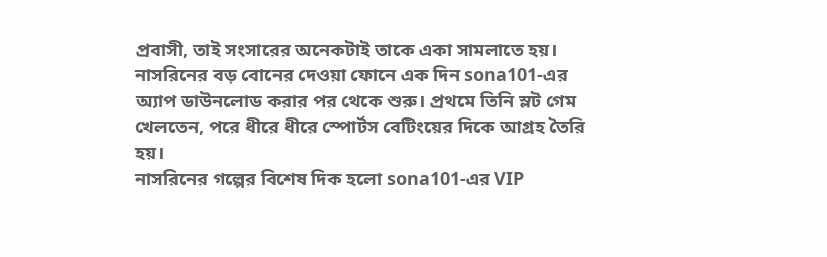প্রবাসী, তাই সংসারের অনেকটাই তাকে একা সামলাতে হয়। নাসরিনের বড় বোনের দেওয়া ফোনে এক দিন sona101-এর অ্যাপ ডাউনলোড করার পর থেকে শুরু। প্রথমে তিনি স্লট গেম খেলতেন, পরে ধীরে ধীরে স্পোর্টস বেটিংয়ের দিকে আগ্রহ তৈরি হয়।
নাসরিনের গল্পের বিশেষ দিক হলো sona101-এর VIP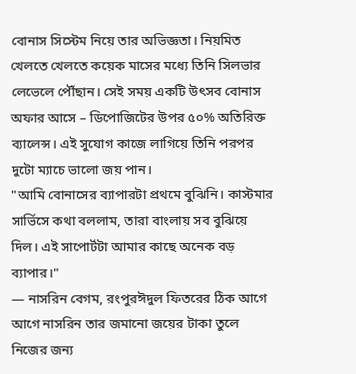বোনাস সিস্টেম নিয়ে তার অভিজ্ঞতা। নিয়মিত খেলতে খেলতে কয়েক মাসের মধ্যে তিনি সিলভার লেভেলে পৌঁছান। সেই সময় একটি উৎসব বোনাস অফার আসে – ডিপোজিটের উপর ৫০% অতিরিক্ত ব্যালেন্স। এই সুযোগ কাজে লাগিয়ে তিনি পরপর দুটো ম্যাচে ভালো জয় পান।
"আমি বোনাসের ব্যাপারটা প্রথমে বুঝিনি। কাস্টমার সার্ভিসে কথা বললাম, তারা বাংলায় সব বুঝিয়ে দিল। এই সাপোর্টটা আমার কাছে অনেক বড় ব্যাপার।"
— নাসরিন বেগম, রংপুরঈদুল ফিতরের ঠিক আগে আগে নাসরিন তার জমানো জয়ের টাকা তুলে নিজের জন্য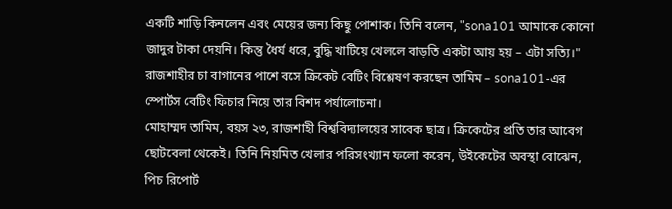একটি শাড়ি কিনলেন এবং মেয়ের জন্য কিছু পোশাক। তিনি বলেন, "sona101 আমাকে কোনো জাদুর টাকা দেয়নি। কিন্তু ধৈর্য ধরে, বুদ্ধি খাটিয়ে খেললে বাড়তি একটা আয় হয় – এটা সত্যি।"
রাজশাহীর চা বাগানের পাশে বসে ক্রিকেট বেটিং বিশ্লেষণ করছেন তামিম – sona101-এর স্পোর্টস বেটিং ফিচার নিয়ে তার বিশদ পর্যালোচনা।
মোহাম্মদ তামিম, বয়স ২৩, রাজশাহী বিশ্ববিদ্যালয়ের সাবেক ছাত্র। ক্রিকেটের প্রতি তার আবেগ ছোটবেলা থেকেই। তিনি নিয়মিত খেলার পরিসংখ্যান ফলো করেন, উইকেটের অবস্থা বোঝেন, পিচ রিপোর্ট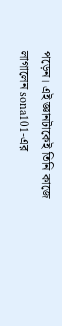পড়েন। এই জ্ঞানটাকেই তিনি কাজে লাগালেন sona101-এর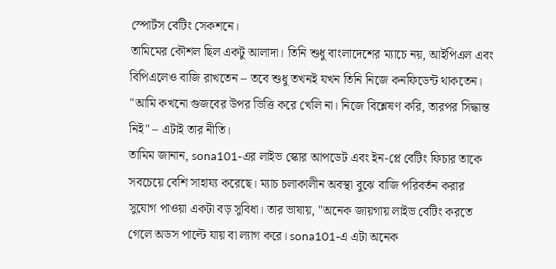স্পোর্টস বেটিং সেকশনে।
তামিমের কৌশল ছিল একটু আলাদা। তিনি শুধু বাংলাদেশের ম্যাচে নয়, আইপিএল এবং বিপিএলেও বাজি রাখতেন – তবে শুধু তখনই যখন তিনি নিজে কনফিডেন্ট থাকতেন। "আমি কখনো গুজবের উপর ভিত্তি করে খেলি না। নিজে বিশ্লেষণ করি, তারপর সিদ্ধান্ত নিই" – এটাই তার নীতি।
তামিম জানান, sona101-এর লাইভ স্কোর আপডেট এবং ইন-প্লে বেটিং ফিচার তাকে সবচেয়ে বেশি সাহায্য করেছে। ম্যাচ চলাকালীন অবস্থা বুঝে বাজি পরিবর্তন করার সুযোগ পাওয়া একটা বড় সুবিধা। তার ভাষায়, "অনেক জায়গায় লাইভ বেটিং করতে গেলে অডস পাল্টে যায় বা ল্যাগ করে। sona101-এ এটা অনেক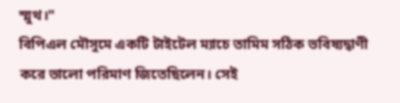স্মুথ।"
বিপিএল মৌসুমে একটি টাইটেল ম্যাচে তামিম সঠিক ভবিষ্যদ্বাণী করে ভালো পরিমাণ জিতেছিলেন। সেই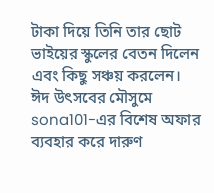টাকা দিয়ে তিনি তার ছোট ভাইয়ের স্কুলের বেতন দিলেন এবং কিছু সঞ্চয় করলেন।
ঈদ উৎসবের মৌসুমে sona101-এর বিশেষ অফার ব্যবহার করে দারুণ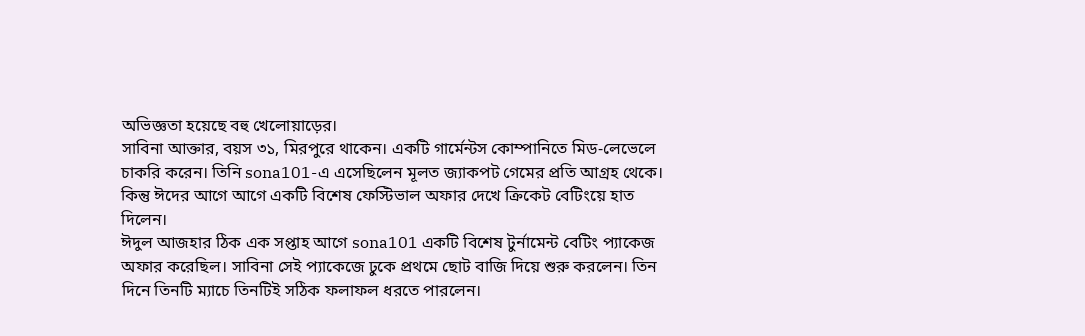অভিজ্ঞতা হয়েছে বহু খেলোয়াড়ের।
সাবিনা আক্তার, বয়স ৩১, মিরপুরে থাকেন। একটি গার্মেন্টস কোম্পানিতে মিড-লেভেলে চাকরি করেন। তিনি sona101-এ এসেছিলেন মূলত জ্যাকপট গেমের প্রতি আগ্রহ থেকে। কিন্তু ঈদের আগে আগে একটি বিশেষ ফেস্টিভাল অফার দেখে ক্রিকেট বেটিংয়ে হাত দিলেন।
ঈদুল আজহার ঠিক এক সপ্তাহ আগে sona101 একটি বিশেষ টুর্নামেন্ট বেটিং প্যাকেজ অফার করেছিল। সাবিনা সেই প্যাকেজে ঢুকে প্রথমে ছোট বাজি দিয়ে শুরু করলেন। তিন দিনে তিনটি ম্যাচে তিনটিই সঠিক ফলাফল ধরতে পারলেন।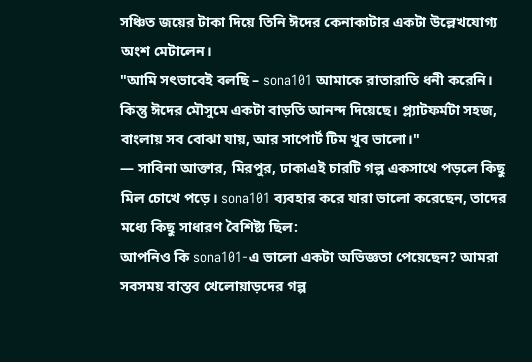সঞ্চিত জয়ের টাকা দিয়ে তিনি ঈদের কেনাকাটার একটা উল্লেখযোগ্য অংশ মেটালেন।
"আমি সৎভাবেই বলছি – sona101 আমাকে রাতারাতি ধনী করেনি। কিন্তু ঈদের মৌসুমে একটা বাড়তি আনন্দ দিয়েছে। প্ল্যাটফর্মটা সহজ, বাংলায় সব বোঝা যায়, আর সাপোর্ট টিম খুব ভালো।"
— সাবিনা আক্তার, মিরপুর, ঢাকাএই চারটি গল্প একসাথে পড়লে কিছু মিল চোখে পড়ে। sona101 ব্যবহার করে যারা ভালো করেছেন, তাদের মধ্যে কিছু সাধারণ বৈশিষ্ট্য ছিল:
আপনিও কি sona101-এ ভালো একটা অভিজ্ঞতা পেয়েছেন? আমরা সবসময় বাস্তব খেলোয়াড়দের গল্প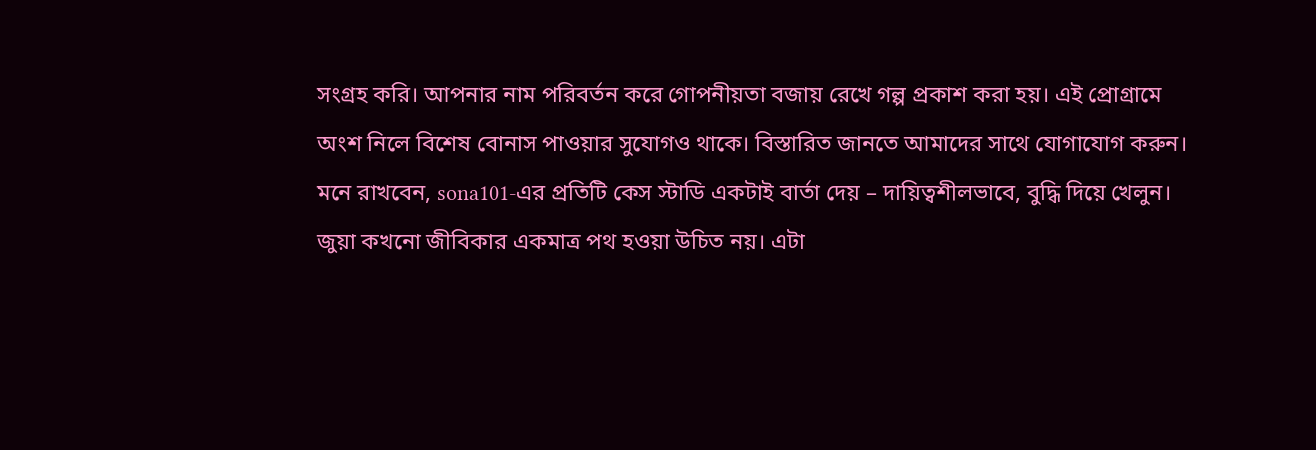সংগ্রহ করি। আপনার নাম পরিবর্তন করে গোপনীয়তা বজায় রেখে গল্প প্রকাশ করা হয়। এই প্রোগ্রামে অংশ নিলে বিশেষ বোনাস পাওয়ার সুযোগও থাকে। বিস্তারিত জানতে আমাদের সাথে যোগাযোগ করুন।
মনে রাখবেন, sona101-এর প্রতিটি কেস স্টাডি একটাই বার্তা দেয় – দায়িত্বশীলভাবে, বুদ্ধি দিয়ে খেলুন। জুয়া কখনো জীবিকার একমাত্র পথ হওয়া উচিত নয়। এটা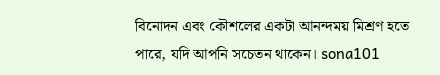বিনোদন এবং কৌশলের একটা আনন্দময় মিশ্রণ হতে পারে, যদি আপনি সচেতন থাকেন। sona101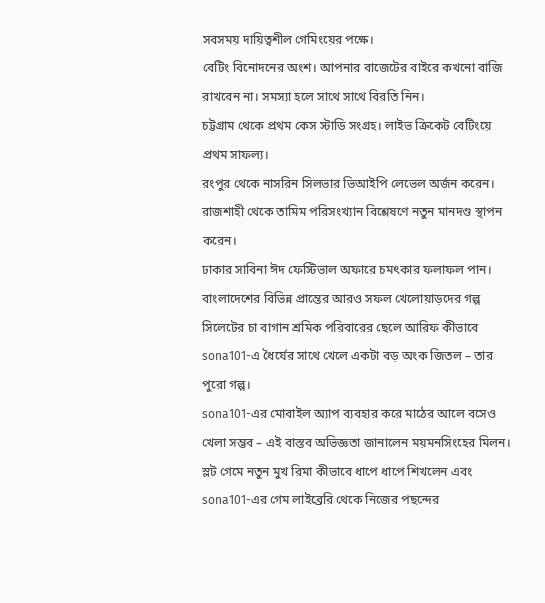সবসময় দায়িত্বশীল গেমিংয়ের পক্ষে।
বেটিং বিনোদনের অংশ। আপনার বাজেটের বাইরে কখনো বাজি রাখবেন না। সমস্যা হলে সাথে সাথে বিরতি নিন।
চট্টগ্রাম থেকে প্রথম কেস স্টাডি সংগ্রহ। লাইভ ক্রিকেট বেটিংয়ে প্রথম সাফল্য।
রংপুর থেকে নাসরিন সিলভার ভিআইপি লেভেল অর্জন করেন।
রাজশাহী থেকে তামিম পরিসংখ্যান বিশ্লেষণে নতুন মানদণ্ড স্থাপন করেন।
ঢাকার সাবিনা ঈদ ফেস্টিভাল অফারে চমৎকার ফলাফল পান।
বাংলাদেশের বিভিন্ন প্রান্তের আরও সফল খেলোয়াড়দের গল্প
সিলেটের চা বাগান শ্রমিক পরিবারের ছেলে আরিফ কীভাবে sona101-এ ধৈর্যের সাথে খেলে একটা বড় অংক জিতল – তার পুরো গল্প।
sona101-এর মোবাইল অ্যাপ ব্যবহার করে মাঠের আলে বসেও খেলা সম্ভব – এই বাস্তব অভিজ্ঞতা জানালেন ময়মনসিংহের মিলন।
স্লট গেমে নতুন মুখ রিমা কীভাবে ধাপে ধাপে শিখলেন এবং sona101-এর গেম লাইব্রেরি থেকে নিজের পছন্দের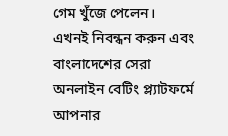গেম খুঁজে পেলেন।
এখনই নিবন্ধন করুন এবং বাংলাদেশের সেরা অনলাইন বেটিং প্ল্যাটফর্মে আপনার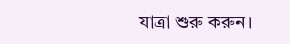যাত্রা শুরু করুন।